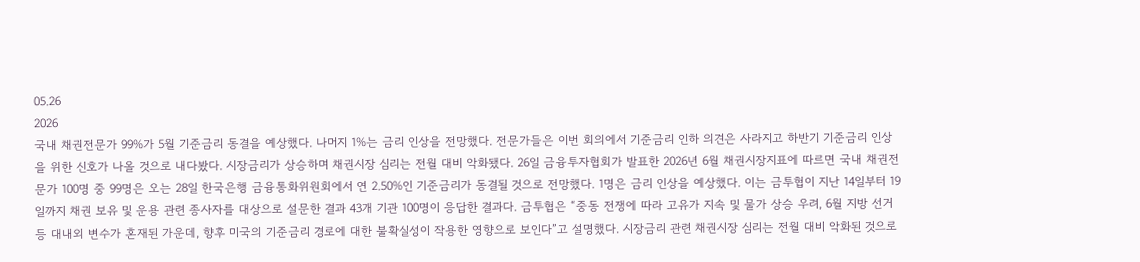05.26
2026
국내 채권전문가 99%가 5월 기준금리 동결을 예상했다. 나머지 1%는 금리 인상을 전망했다. 전문가들은 이번 회의에서 기준금리 인하 의견은 사라지고 하반기 기준금리 인상을 위한 신호가 나올 것으로 내다봤다. 시장금리가 상승하며 채권시장 심리는 전월 대비 악화됐다. 26일 금융투자협회가 발표한 2026년 6월 채권시장지표에 따르면 국내 채권전문가 100명 중 99명은 오는 28일 한국은행 금융통화위원회에서 연 2.50%인 기준금리가 동결될 것으로 전망했다. 1명은 금리 인상을 예상했다. 이는 금투협이 지난 14일부터 19일까지 채권 보유 및 운용 관련 종사자를 대상으로 설문한 결과 43개 기관 100명이 응답한 결과다. 금투협은 “중동 전쟁에 따라 고유가 지속 및 물가 상승 우려, 6월 지방 선거 등 대내외 변수가 혼재된 가운데, 향후 미국의 기준금리 경로에 대한 불확실성이 작용한 영향으로 보인다”고 설명했다. 시장금리 관련 채권시장 심리는 전월 대비 악화된 것으로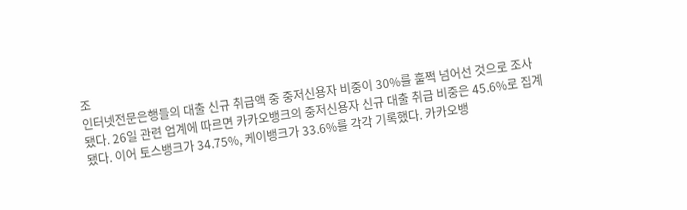조
인터넷전문은행들의 대출 신규 취급액 중 중저신용자 비중이 30%를 훌쩍 넘어선 것으로 조사됐다. 26일 관련 업계에 따르면 카카오뱅크의 중저신용자 신규 대출 취급 비중은 45.6%로 집계됐다. 이어 토스뱅크가 34.75%, 케이뱅크가 33.6%를 각각 기록했다. 카카오뱅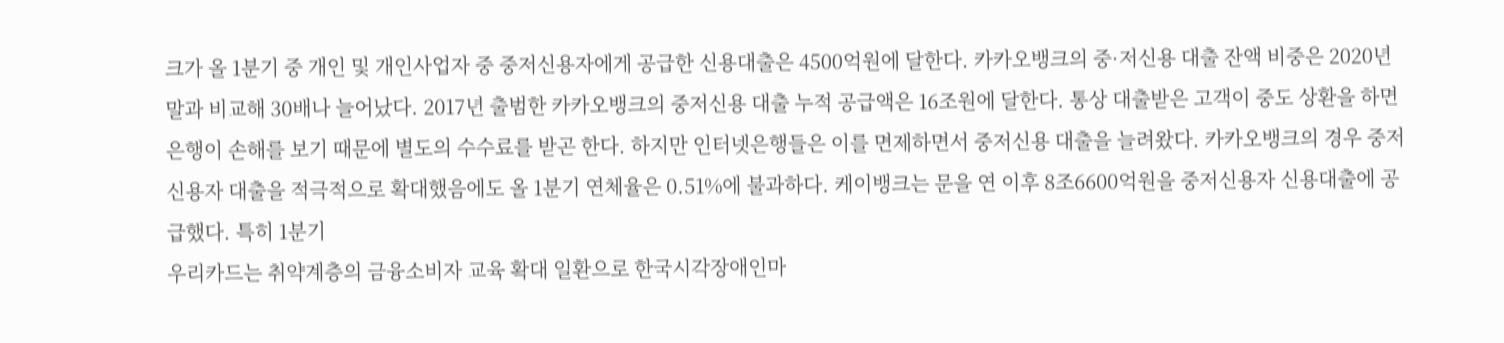크가 올 1분기 중 개인 및 개인사업자 중 중저신용자에게 공급한 신용대출은 4500억원에 달한다. 카카오뱅크의 중·저신용 대출 잔액 비중은 2020년 말과 비교해 30배나 늘어났다. 2017년 출범한 카카오뱅크의 중저신용 대출 누적 공급액은 16조원에 달한다. 통상 대출받은 고객이 중도 상환을 하면 은행이 손해를 보기 때문에 별도의 수수료를 받곤 한다. 하지만 인터넷은행들은 이를 면제하면서 중저신용 대출을 늘려왔다. 카카오뱅크의 경우 중저신용자 대출을 적극적으로 확대했음에도 올 1분기 연체율은 0.51%에 불과하다. 케이뱅크는 문을 연 이후 8조6600억원을 중저신용자 신용대출에 공급했다. 특히 1분기
우리카드는 취약계층의 금융소비자 교육 확대 일환으로 한국시각장애인마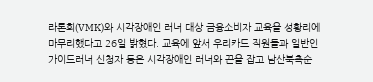라톤회(VMK)와 시각장애인 러너 대상 금융소비자 교육을 성황리에 마무리했다고 26일 밝혔다. 교육에 앞서 우리카드 직원들과 일반인 가이드러너 신청자 등은 시각장애인 러너와 끈을 잡고 남산북측순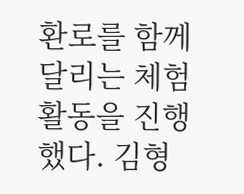환로를 함께 달리는 체험활동을 진행했다. 김형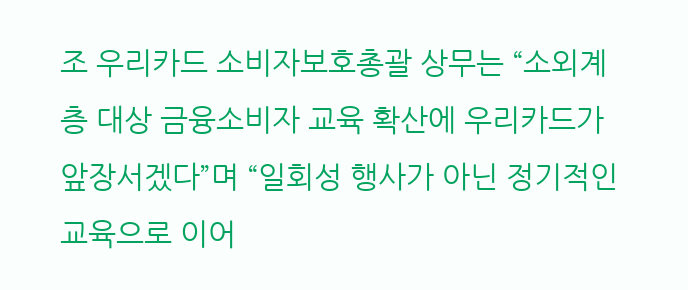조 우리카드 소비자보호총괄 상무는 “소외계층 대상 금융소비자 교육 확산에 우리카드가 앞장서겠다”며 “일회성 행사가 아닌 정기적인 교육으로 이어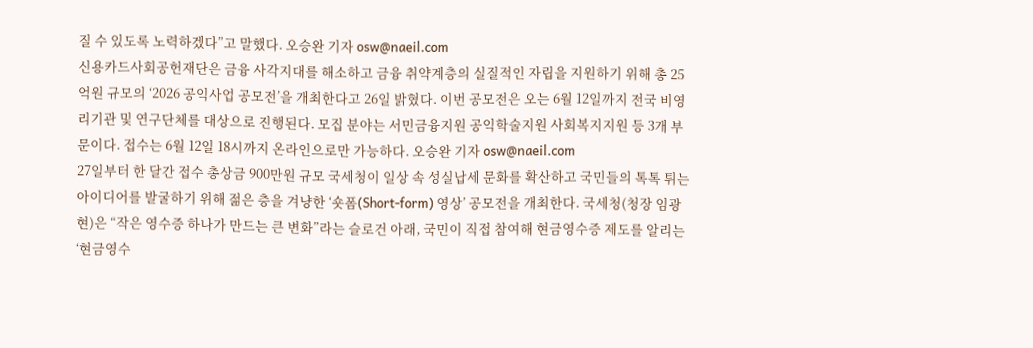질 수 있도록 노력하겠다”고 말했다. 오승완 기자 osw@naeil.com
신용카드사회공헌재단은 금융 사각지대를 해소하고 금융 취약계층의 실질적인 자립을 지원하기 위해 총 25억원 규모의 ‘2026 공익사업 공모전’을 개최한다고 26일 밝혔다. 이번 공모전은 오는 6월 12일까지 전국 비영리기관 및 연구단체를 대상으로 진행된다. 모집 분야는 서민금융지원 공익학술지원 사회복지지원 등 3개 부문이다. 접수는 6월 12일 18시까지 온라인으로만 가능하다. 오승완 기자 osw@naeil.com
27일부터 한 달간 접수 총상금 900만원 규모 국세청이 일상 속 성실납세 문화를 확산하고 국민들의 톡톡 튀는 아이디어를 발굴하기 위해 젊은 층을 겨냥한 ‘숏폼(Short-form) 영상’ 공모전을 개최한다. 국세청(청장 임광현)은 “작은 영수증 하나가 만드는 큰 변화”라는 슬로건 아래, 국민이 직접 참여해 현금영수증 제도를 알리는 ‘현금영수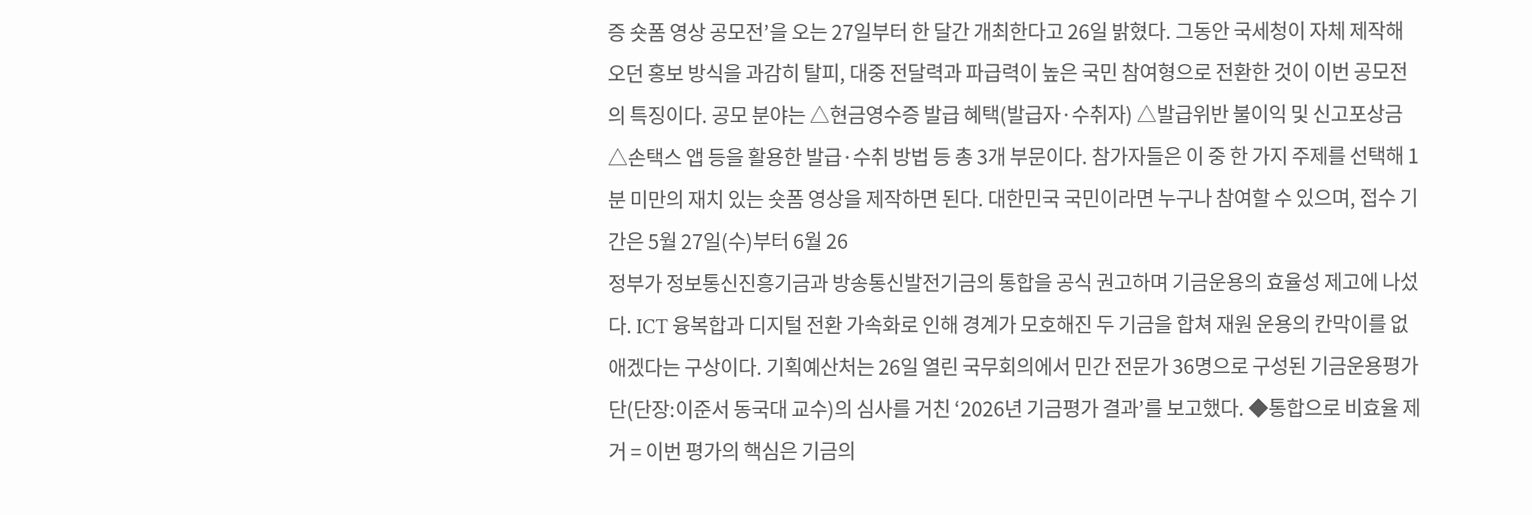증 숏폼 영상 공모전’을 오는 27일부터 한 달간 개최한다고 26일 밝혔다. 그동안 국세청이 자체 제작해 오던 홍보 방식을 과감히 탈피, 대중 전달력과 파급력이 높은 국민 참여형으로 전환한 것이 이번 공모전의 특징이다. 공모 분야는 △현금영수증 발급 혜택(발급자·수취자) △발급위반 불이익 및 신고포상금 △손택스 앱 등을 활용한 발급·수취 방법 등 총 3개 부문이다. 참가자들은 이 중 한 가지 주제를 선택해 1분 미만의 재치 있는 숏폼 영상을 제작하면 된다. 대한민국 국민이라면 누구나 참여할 수 있으며, 접수 기간은 5월 27일(수)부터 6월 26
정부가 정보통신진흥기금과 방송통신발전기금의 통합을 공식 권고하며 기금운용의 효율성 제고에 나섰다. ICT 융복합과 디지털 전환 가속화로 인해 경계가 모호해진 두 기금을 합쳐 재원 운용의 칸막이를 없애겠다는 구상이다. 기획예산처는 26일 열린 국무회의에서 민간 전문가 36명으로 구성된 기금운용평가단(단장:이준서 동국대 교수)의 심사를 거친 ‘2026년 기금평가 결과’를 보고했다. ◆통합으로 비효율 제거 = 이번 평가의 핵심은 기금의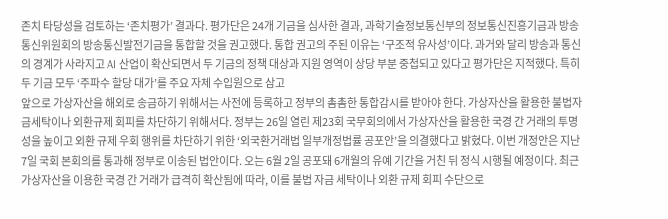존치 타당성을 검토하는 ‘존치평가’ 결과다. 평가단은 24개 기금을 심사한 결과, 과학기술정보통신부의 정보통신진흥기금과 방송통신위원회의 방송통신발전기금을 통합할 것을 권고했다. 통합 권고의 주된 이유는 ‘구조적 유사성’이다. 과거와 달리 방송과 통신의 경계가 사라지고 AI 산업이 확산되면서 두 기금의 정책 대상과 지원 영역이 상당 부분 중첩되고 있다고 평가단은 지적했다. 특히 두 기금 모두 ‘주파수 할당 대가’를 주요 자체 수입원으로 삼고
앞으로 가상자산을 해외로 송금하기 위해서는 사전에 등록하고 정부의 촘촘한 통합감시를 받아야 한다. 가상자산을 활용한 불법자금세탁이나 외환규제 회피를 차단하기 위해서다. 정부는 26일 열린 제23회 국무회의에서 가상자산을 활용한 국경 간 거래의 투명성을 높이고 외환 규제 우회 행위를 차단하기 위한 ‘외국환거래법 일부개정법률 공포안’을 의결했다고 밝혔다. 이번 개정안은 지난 7일 국회 본회의를 통과해 정부로 이송된 법안이다. 오는 6월 2일 공포돼 6개월의 유예 기간을 거친 뒤 정식 시행될 예정이다. 최근 가상자산을 이용한 국경 간 거래가 급격히 확산됨에 따라, 이를 불법 자금 세탁이나 외환 규제 회피 수단으로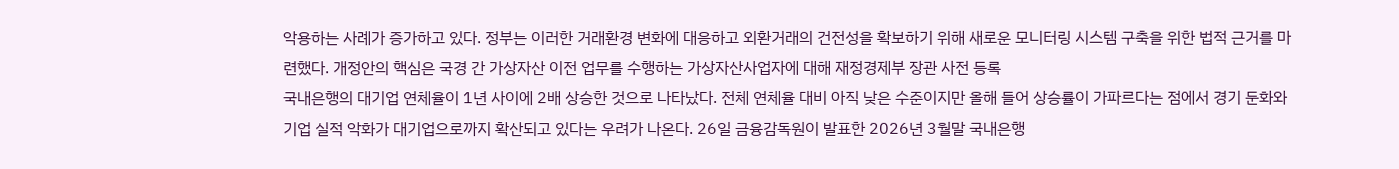악용하는 사례가 증가하고 있다. 정부는 이러한 거래환경 변화에 대응하고 외환거래의 건전성을 확보하기 위해 새로운 모니터링 시스템 구축을 위한 법적 근거를 마련했다. 개정안의 핵심은 국경 간 가상자산 이전 업무를 수행하는 가상자산사업자에 대해 재정경제부 장관 사전 등록
국내은행의 대기업 연체율이 1년 사이에 2배 상승한 것으로 나타났다. 전체 연체율 대비 아직 낮은 수준이지만 올해 들어 상승률이 가파르다는 점에서 경기 둔화와 기업 실적 악화가 대기업으로까지 확산되고 있다는 우려가 나온다. 26일 금융감독원이 발표한 2026년 3월말 국내은행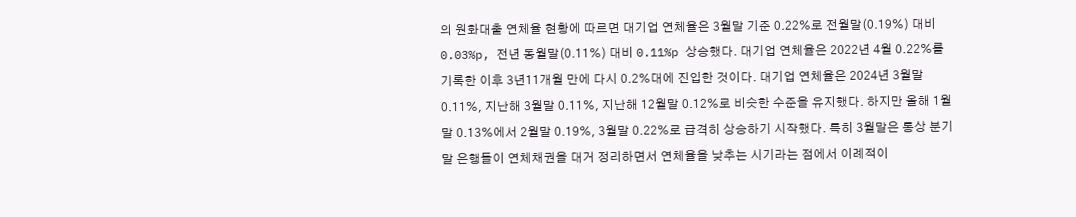의 원화대출 연체율 현황에 따르면 대기업 연체율은 3월말 기준 0.22%로 전월말(0.19%) 대비 0.03%p, 전년 동월말(0.11%) 대비 0.11%p 상승했다. 대기업 연체율은 2022년 4월 0.22%를 기록한 이후 3년11개월 만에 다시 0.2%대에 진입한 것이다. 대기업 연체율은 2024년 3월말 0.11%, 지난해 3월말 0.11%, 지난해 12월말 0.12%로 비슷한 수준을 유지했다. 하지만 올해 1월말 0.13%에서 2월말 0.19%, 3월말 0.22%로 급격히 상승하기 시작했다. 특히 3월말은 통상 분기말 은행들이 연체채권을 대거 정리하면서 연체율을 낮추는 시기라는 점에서 이례적이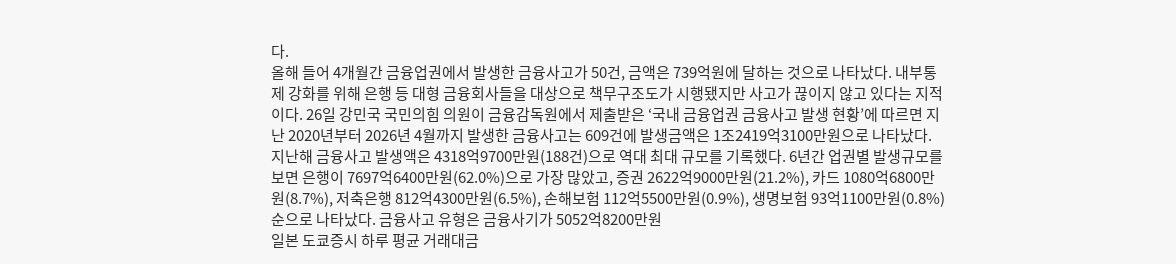다.
올해 들어 4개월간 금융업권에서 발생한 금융사고가 50건, 금액은 739억원에 달하는 것으로 나타났다. 내부통제 강화를 위해 은행 등 대형 금융회사들을 대상으로 책무구조도가 시행됐지만 사고가 끊이지 않고 있다는 지적이다. 26일 강민국 국민의힘 의원이 금융감독원에서 제출받은 ‘국내 금융업권 금융사고 발생 현황’에 따르면 지난 2020년부터 2026년 4월까지 발생한 금융사고는 609건에 발생금액은 1조2419억3100만원으로 나타났다. 지난해 금융사고 발생액은 4318억9700만원(188건)으로 역대 최대 규모를 기록했다. 6년간 업권별 발생규모를 보면 은행이 7697억6400만원(62.0%)으로 가장 많았고, 증권 2622억9000만원(21.2%), 카드 1080억6800만원(8.7%), 저축은행 812억4300만원(6.5%), 손해보험 112억5500만원(0.9%), 생명보험 93억1100만원(0.8%) 순으로 나타났다. 금융사고 유형은 금융사기가 5052억8200만원
일본 도쿄증시 하루 평균 거래대금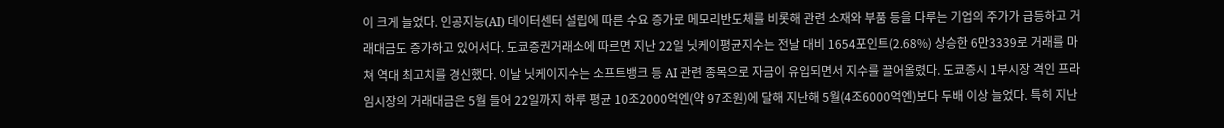이 크게 늘었다. 인공지능(AI) 데이터센터 설립에 따른 수요 증가로 메모리반도체를 비롯해 관련 소재와 부품 등을 다루는 기업의 주가가 급등하고 거래대금도 증가하고 있어서다. 도쿄증권거래소에 따르면 지난 22일 닛케이평균지수는 전날 대비 1654포인트(2.68%) 상승한 6만3339로 거래를 마쳐 역대 최고치를 경신했다. 이날 닛케이지수는 소프트뱅크 등 AI 관련 종목으로 자금이 유입되면서 지수를 끌어올렸다. 도쿄증시 1부시장 격인 프라임시장의 거래대금은 5월 들어 22일까지 하루 평균 10조2000억엔(약 97조원)에 달해 지난해 5월(4조6000억엔)보다 두배 이상 늘었다. 특히 지난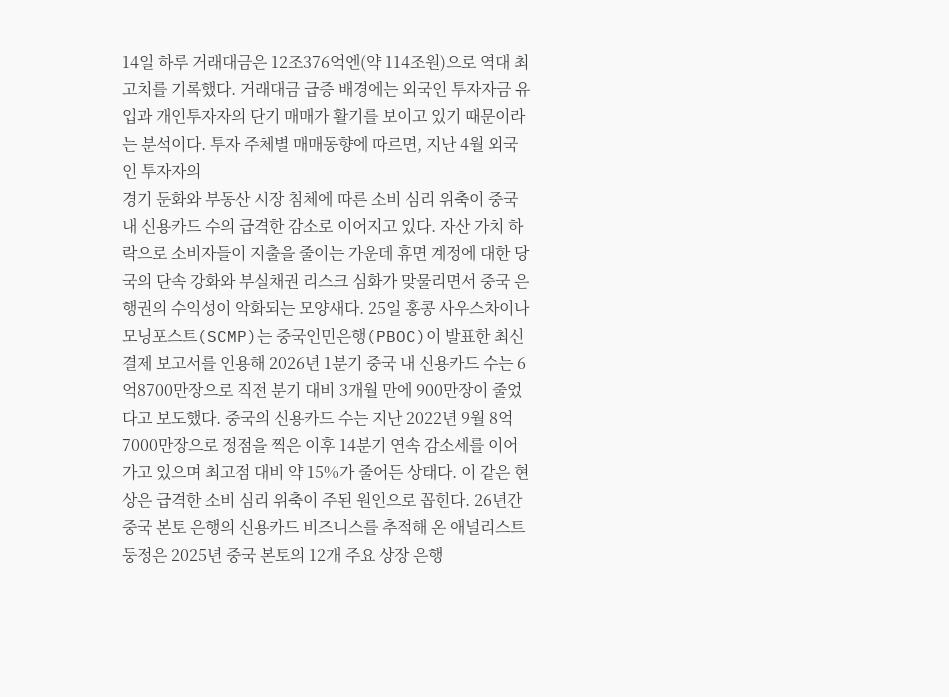14일 하루 거래대금은 12조376억엔(약 114조원)으로 역대 최고치를 기록했다. 거래대금 급증 배경에는 외국인 투자자금 유입과 개인투자자의 단기 매매가 활기를 보이고 있기 때문이라는 분석이다. 투자 주체별 매매동향에 따르면, 지난 4월 외국인 투자자의
경기 둔화와 부동산 시장 침체에 따른 소비 심리 위축이 중국 내 신용카드 수의 급격한 감소로 이어지고 있다. 자산 가치 하락으로 소비자들이 지출을 줄이는 가운데 휴면 계정에 대한 당국의 단속 강화와 부실채권 리스크 심화가 맞물리면서 중국 은행권의 수익성이 악화되는 모양새다. 25일 홍콩 사우스차이나모닝포스트(SCMP)는 중국인민은행(PBOC)이 발표한 최신 결제 보고서를 인용해 2026년 1분기 중국 내 신용카드 수는 6억8700만장으로 직전 분기 대비 3개월 만에 900만장이 줄었다고 보도했다. 중국의 신용카드 수는 지난 2022년 9월 8억7000만장으로 정점을 찍은 이후 14분기 연속 감소세를 이어가고 있으며 최고점 대비 약 15%가 줄어든 상태다. 이 같은 현상은 급격한 소비 심리 위축이 주된 원인으로 꼽힌다. 26년간 중국 본토 은행의 신용카드 비즈니스를 추적해 온 애널리스트 둥정은 2025년 중국 본토의 12개 주요 상장 은행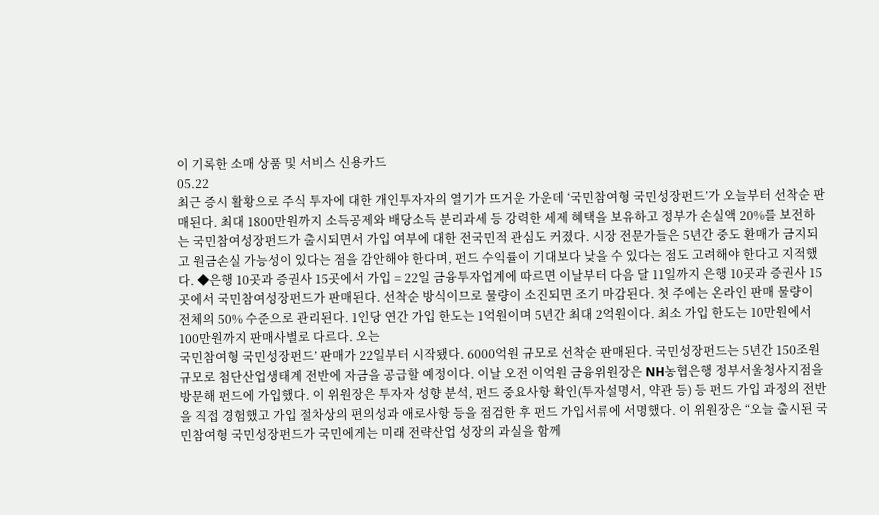이 기록한 소매 상품 및 서비스 신용카드
05.22
최근 증시 활황으로 주식 투자에 대한 개인투자자의 열기가 뜨거운 가운데 ‘국민참여형 국민성장펀드’가 오늘부터 선착순 판매된다. 최대 1800만원까지 소득공제와 배당소득 분리과세 등 강력한 세제 혜택을 보유하고 정부가 손실액 20%를 보전하는 국민참여성장펀드가 출시되면서 가입 여부에 대한 전국민적 관심도 커졌다. 시장 전문가들은 5년간 중도 환매가 금지되고 원금손실 가능성이 있다는 점을 감안해야 한다며, 펀드 수익률이 기대보다 낮을 수 있다는 점도 고려해야 한다고 지적했다. ◆은행 10곳과 증권사 15곳에서 가입 = 22일 금융투자업계에 따르면 이날부터 다음 달 11일까지 은행 10곳과 증권사 15곳에서 국민참여성장펀드가 판매된다. 선착순 방식이므로 물량이 소진되면 조기 마감된다. 첫 주에는 온라인 판매 물량이 전체의 50% 수준으로 관리된다. 1인당 연간 가입 한도는 1억원이며 5년간 최대 2억원이다. 최소 가입 한도는 10만원에서 100만원까지 판매사별로 다르다. 오는
국민참여형 국민성장펀드’ 판매가 22일부터 시작됐다. 6000억원 규모로 선착순 판매된다. 국민성장펀드는 5년간 150조원 규모로 첨단산업생태계 전반에 자금을 공급할 예정이다. 이날 오전 이억원 금융위원장은 NH농협은행 정부서울청사지점을 방문해 펀드에 가입했다. 이 위원장은 투자자 성향 분석, 펀드 중요사항 확인(투자설명서, 약관 등) 등 펀드 가입 과정의 전반을 직접 경험했고 가입 절차상의 편의성과 애로사항 등을 점검한 후 펀드 가입서류에 서명했다. 이 위원장은 “오늘 출시된 국민참여형 국민성장펀드가 국민에게는 미래 전략산업 성장의 과실을 함께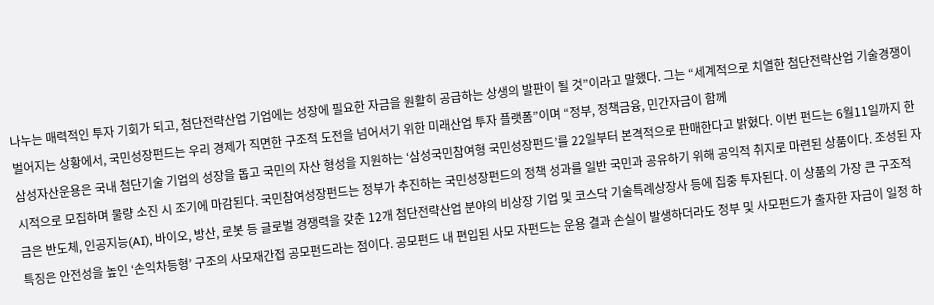나누는 매력적인 투자 기회가 되고, 첨단전략산업 기업에는 성장에 필요한 자금을 원활히 공급하는 상생의 발판이 될 것”이라고 말했다. 그는 “세계적으로 치열한 첨단전략산업 기술경쟁이 벌어지는 상황에서, 국민성장펀드는 우리 경제가 직면한 구조적 도전을 넘어서기 위한 미래산업 투자 플랫폼”이며 “정부, 정책금융, 민간자금이 함께
삼성자산운용은 국내 첨단기술 기업의 성장을 돕고 국민의 자산 형성을 지원하는 ‘삼성국민참여형 국민성장펀드’를 22일부터 본격적으로 판매한다고 밝혔다. 이번 펀드는 6월11일까지 한시적으로 모집하며 물량 소진 시 조기에 마감된다. 국민참여성장펀드는 정부가 추진하는 국민성장펀드의 정책 성과를 일반 국민과 공유하기 위해 공익적 취지로 마련된 상품이다. 조성된 자금은 반도체, 인공지능(AI), 바이오, 방산, 로봇 등 글로벌 경쟁력을 갖춘 12개 첨단전략산업 분야의 비상장 기업 및 코스닥 기술특례상장사 등에 집중 투자된다. 이 상품의 가장 큰 구조적 특징은 안전성을 높인 ‘손익차등형’ 구조의 사모재간접 공모펀드라는 점이다. 공모펀드 내 편입된 사모 자펀드는 운용 결과 손실이 발생하더라도 정부 및 사모펀드가 출자한 자금이 일정 하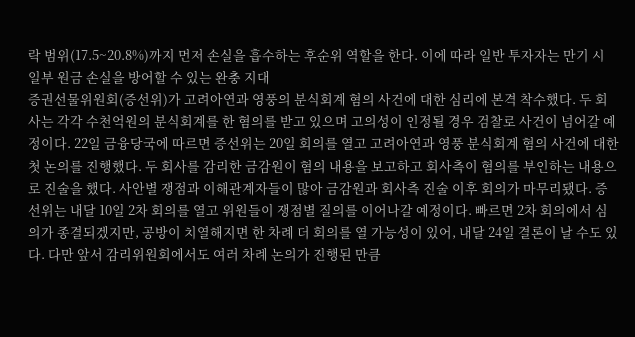락 범위(17.5~20.8%)까지 먼저 손실을 흡수하는 후순위 역할을 한다. 이에 따라 일반 투자자는 만기 시 일부 원금 손실을 방어할 수 있는 완충 지대
증권선물위원회(증선위)가 고려아연과 영풍의 분식회계 혐의 사건에 대한 심리에 본격 착수했다. 두 회사는 각각 수천억원의 분식회계를 한 혐의를 받고 있으며 고의성이 인정될 경우 검찰로 사건이 넘어갈 예정이다. 22일 금융당국에 따르면 증선위는 20일 회의를 열고 고려아연과 영풍 분식회계 혐의 사건에 대한 첫 논의를 진행했다. 두 회사를 감리한 금감원이 혐의 내용을 보고하고 회사측이 혐의를 부인하는 내용으로 진술을 했다. 사안별 쟁점과 이해관계자들이 많아 금감원과 회사측 진술 이후 회의가 마무리됐다. 증선위는 내달 10일 2차 회의를 열고 위원들이 쟁점별 질의를 이어나갈 예정이다. 빠르면 2차 회의에서 심의가 종결되겠지만, 공방이 치열해지면 한 차례 더 회의를 열 가능성이 있어, 내달 24일 결론이 날 수도 있다. 다만 앞서 감리위원회에서도 여러 차례 논의가 진행된 만큼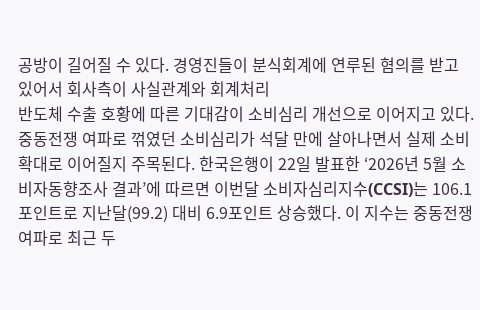공방이 길어질 수 있다. 경영진들이 분식회계에 연루된 혐의를 받고 있어서 회사측이 사실관계와 회계처리
반도체 수출 호황에 따른 기대감이 소비심리 개선으로 이어지고 있다. 중동전쟁 여파로 꺾였던 소비심리가 석달 만에 살아나면서 실제 소비확대로 이어질지 주목된다. 한국은행이 22일 발표한 ‘2026년 5월 소비자동향조사 결과’에 따르면 이번달 소비자심리지수(CCSI)는 106.1포인트로 지난달(99.2) 대비 6.9포인트 상승했다. 이 지수는 중동전쟁 여파로 최근 두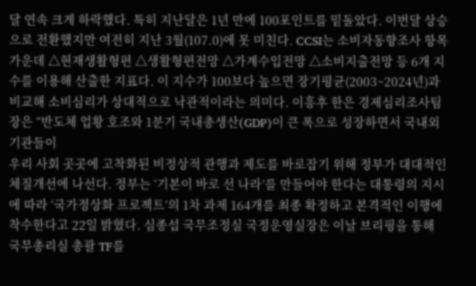달 연속 크게 하락했다. 특히 지난달은 1년 만에 100포인트를 밑돌았다. 이번달 상승으로 전환했지만 여전히 지난 3월(107.0)에 못 미친다. CCSI는 소비자동향조사 항목 가운데 △현재생활형편 △생활형편전망 △가계수입전망 △소비지출전망 등 6개 지수를 이용해 산출한 지표다. 이 지수가 100보다 높으면 장기평균(2003~2024년)과 비교해 소비심리가 상대적으로 낙관적이라는 의미다. 이흥후 한은 경제심리조사팀장은 “반도체 업황 호조와 1분기 국내총생산(GDP)이 큰 폭으로 성장하면서 국내외 기관들이
우리 사회 곳곳에 고착화된 비정상적 관행과 제도를 바로잡기 위해 정부가 대대적인 체질개선에 나선다. 정부는 ‘기본이 바로 선 나라’를 만들어야 한다는 대통령의 지시에 따라 ‘국가정상화 프로젝트’의 1차 과제 164개를 최종 확정하고 본격적인 이행에 착수한다고 22일 밝혔다. 심종섭 국무조정실 국정운영실장은 이날 브리핑을 통해 국무총리실 총괄 TF를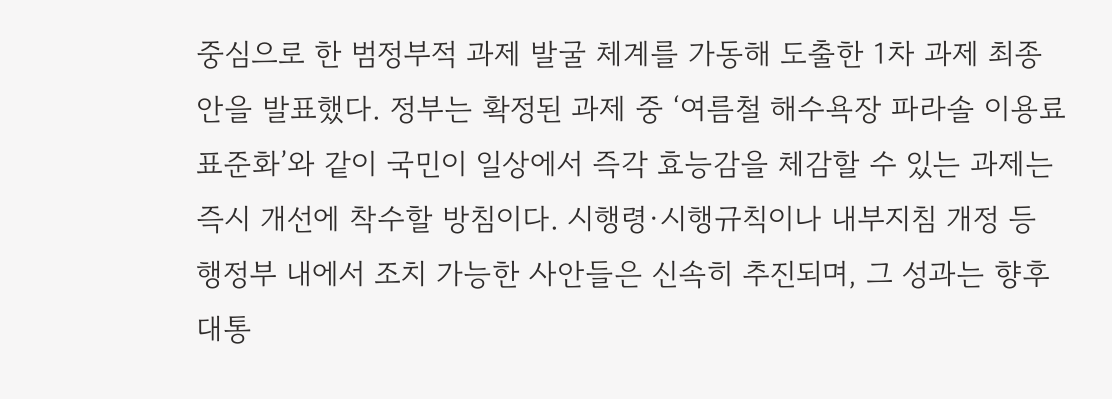중심으로 한 범정부적 과제 발굴 체계를 가동해 도출한 1차 과제 최종안을 발표했다. 정부는 확정된 과제 중 ‘여름철 해수욕장 파라솔 이용료 표준화’와 같이 국민이 일상에서 즉각 효능감을 체감할 수 있는 과제는 즉시 개선에 착수할 방침이다. 시행령·시행규칙이나 내부지침 개정 등 행정부 내에서 조치 가능한 사안들은 신속히 추진되며, 그 성과는 향후 대통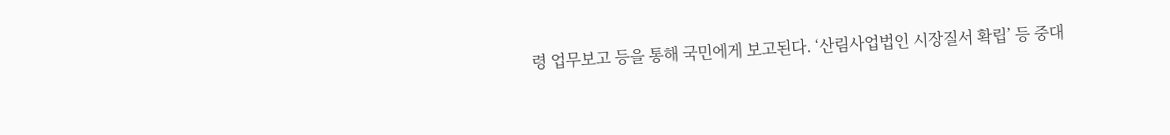령 업무보고 등을 통해 국민에게 보고된다. ‘산림사업법인 시장질서 확립’ 등 중대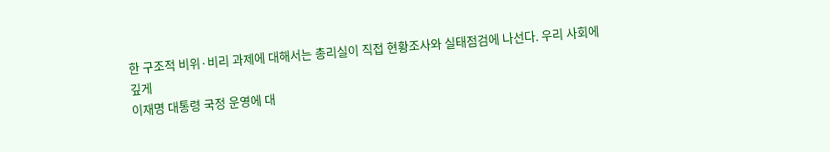한 구조적 비위·비리 과제에 대해서는 총리실이 직접 현황조사와 실태점검에 나선다. 우리 사회에 깊게
이재명 대통령 국정 운영에 대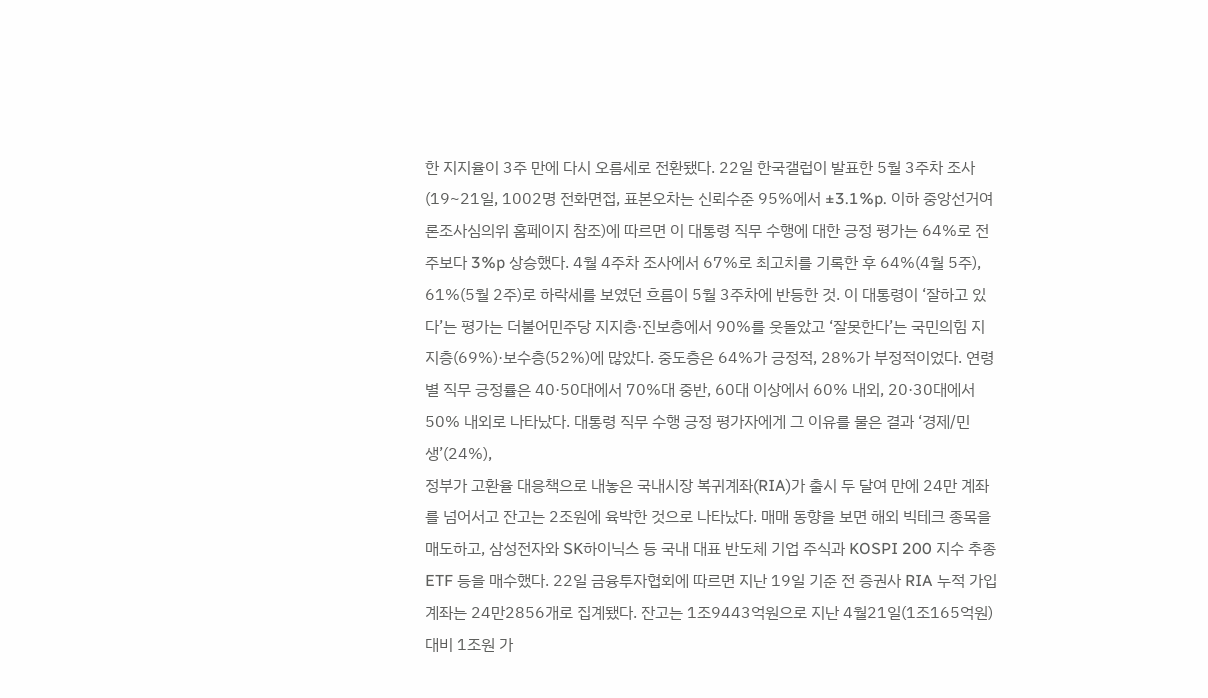한 지지율이 3주 만에 다시 오름세로 전환됐다. 22일 한국갤럽이 발표한 5월 3주차 조사(19~21일, 1002명 전화면접, 표본오차는 신뢰수준 95%에서 ±3.1%p. 이하 중앙선거여론조사심의위 홈페이지 참조)에 따르면 이 대통령 직무 수행에 대한 긍정 평가는 64%로 전주보다 3%p 상승했다. 4월 4주차 조사에서 67%로 최고치를 기록한 후 64%(4월 5주), 61%(5월 2주)로 하락세를 보였던 흐름이 5월 3주차에 반등한 것. 이 대통령이 ‘잘하고 있다’는 평가는 더불어민주당 지지층·진보층에서 90%를 웃돌았고 ‘잘못한다’는 국민의힘 지지층(69%)·보수층(52%)에 많았다. 중도층은 64%가 긍정적, 28%가 부정적이었다. 연령별 직무 긍정률은 40·50대에서 70%대 중반, 60대 이상에서 60% 내외, 20·30대에서 50% 내외로 나타났다. 대통령 직무 수행 긍정 평가자에게 그 이유를 물은 결과 ‘경제/민생’(24%),
정부가 고환율 대응책으로 내놓은 국내시장 복귀계좌(RIA)가 출시 두 달여 만에 24만 계좌를 넘어서고 잔고는 2조원에 육박한 것으로 나타났다. 매매 동향을 보면 해외 빅테크 종목을 매도하고, 삼성전자와 SK하이닉스 등 국내 대표 반도체 기업 주식과 KOSPI 200 지수 추종 ETF 등을 매수했다. 22일 금융투자협회에 따르면 지난 19일 기준 전 증권사 RIA 누적 가입 계좌는 24만2856개로 집계됐다. 잔고는 1조9443억원으로 지난 4월21일(1조165억원) 대비 1조원 가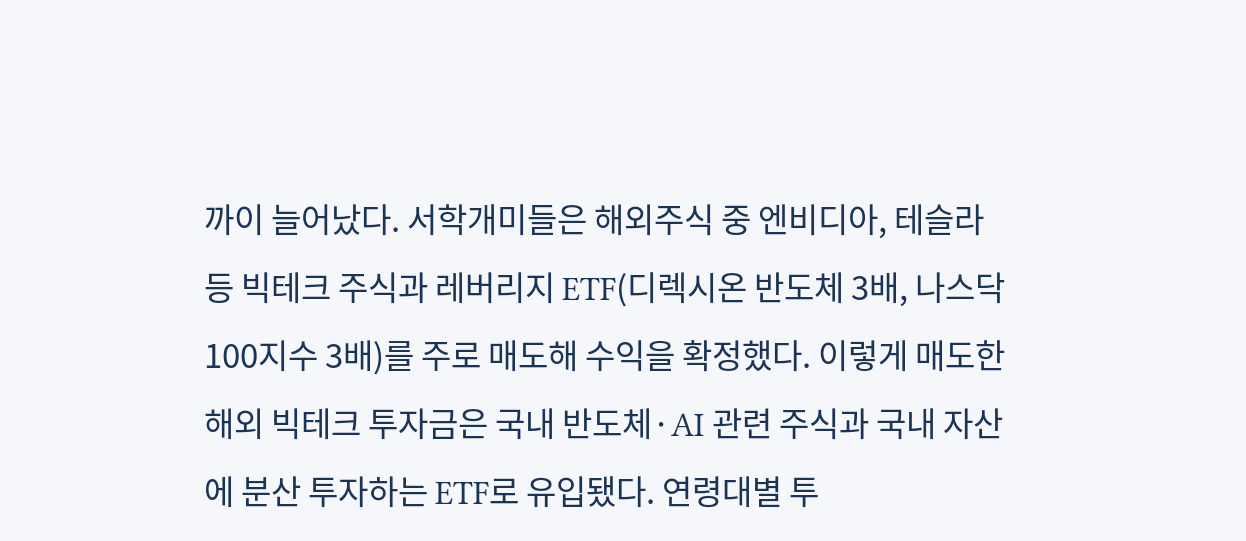까이 늘어났다. 서학개미들은 해외주식 중 엔비디아, 테슬라 등 빅테크 주식과 레버리지 ETF(디렉시온 반도체 3배, 나스닥100지수 3배)를 주로 매도해 수익을 확정했다. 이렇게 매도한 해외 빅테크 투자금은 국내 반도체·AI 관련 주식과 국내 자산에 분산 투자하는 ETF로 유입됐다. 연령대별 투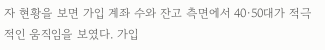자 현황을 보면 가입 계좌 수와 잔고 측면에서 40·50대가 적극적인 움직임을 보였다. 가입